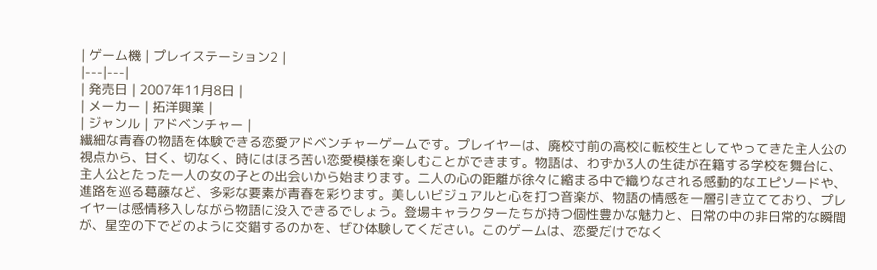| ゲーム機 | プレイステーション2 |
|---|---|
| 発売日 | 2007年11月8日 |
| メーカー | 拓洋興業 |
| ジャンル | アドベンチャー |
繊細な青春の物語を体験できる恋愛アドベンチャーゲームです。プレイヤーは、廃校寸前の高校に転校生としてやってきた主人公の視点から、甘く、切なく、時にはほろ苦い恋愛模様を楽しむことができます。物語は、わずか3人の生徒が在籍する学校を舞台に、主人公とたった一人の女の子との出会いから始まります。二人の心の距離が徐々に縮まる中で織りなされる感動的なエピソードや、進路を巡る葛藤など、多彩な要素が青春を彩ります。美しいビジュアルと心を打つ音楽が、物語の情感を一層引き立てており、プレイヤーは感情移入しながら物語に没入できるでしょう。登場キャラクターたちが持つ個性豊かな魅力と、日常の中の非日常的な瞬間が、星空の下でどのように交錯するのかを、ぜひ体験してください。このゲームは、恋愛だけでなく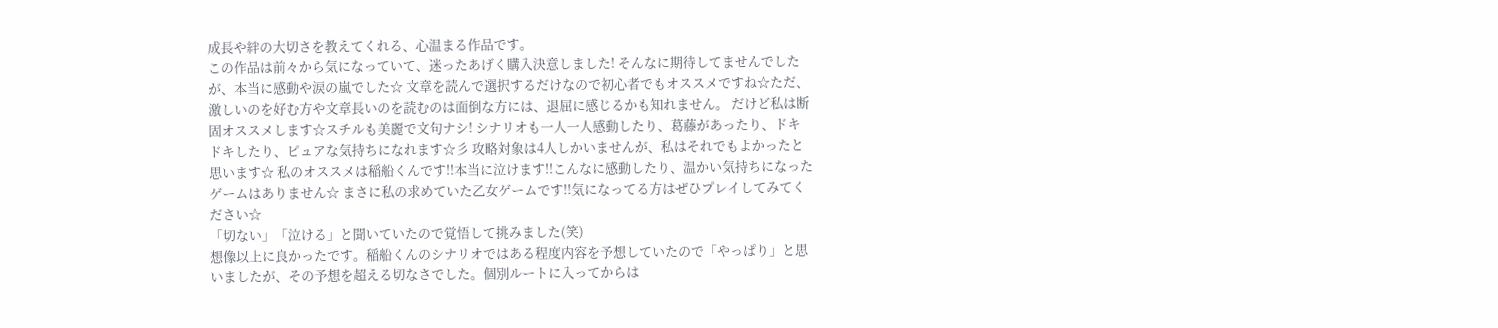成長や絆の大切さを教えてくれる、心温まる作品です。
この作品は前々から気になっていて、迷ったあげく購入決意しました! そんなに期待してませんでしたが、本当に感動や涙の嵐でした☆ 文章を読んで選択するだけなので初心者でもオススメですね☆ただ、激しいのを好む方や文章長いのを読むのは面倒な方には、退屈に感じるかも知れません。 だけど私は断固オススメします☆スチルも美麗で文句ナシ! シナリオも一人一人感動したり、葛藤があったり、ドキドキしたり、ピュアな気持ちになれます☆彡 攻略対象は4人しかいませんが、私はそれでもよかったと思います☆ 私のオススメは稲船くんです!!本当に泣けます!!こんなに感動したり、温かい気持ちになったゲームはありません☆ まさに私の求めていた乙女ゲームです!!気になってる方はぜひプレイしてみてください☆
「切ない」「泣ける」と聞いていたので覚悟して挑みました(笑)
想像以上に良かったです。稲船くんのシナリオではある程度内容を予想していたので「やっぱり」と思いましたが、その予想を超える切なさでした。個別ルートに入ってからは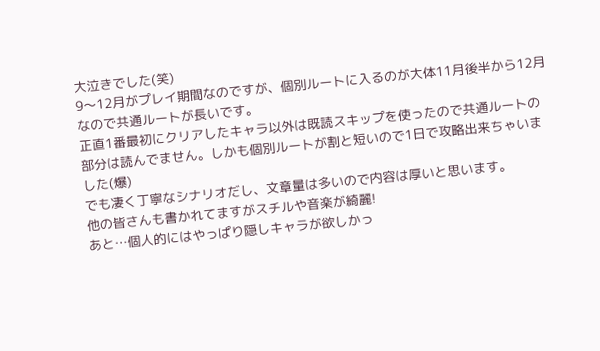大泣きでした(笑)
9〜12月がプレイ期間なのですが、個別ルートに入るのが大体11月後半から12月なので共通ルートが長いです。
正直1番最初にクリアしたキャラ以外は既読スキップを使ったので共通ルートの部分は読んでません。しかも個別ルートが割と短いので1日で攻略出来ちゃいました(爆)
でも凄く丁寧なシナリオだし、文章量は多いので内容は厚いと思います。
他の皆さんも書かれてますがスチルや音楽が綺麗!
あと…個人的にはやっぱり隠しキャラが欲しかっ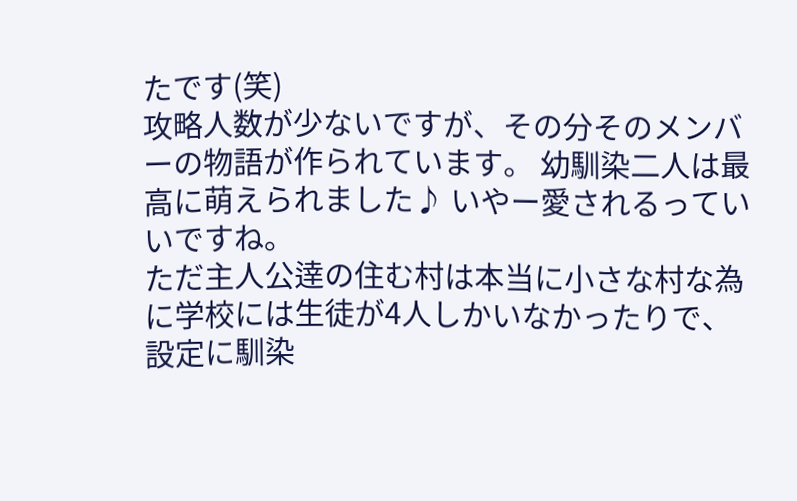たです(笑)
攻略人数が少ないですが、その分そのメンバーの物語が作られています。 幼馴染二人は最高に萌えられました♪ いやー愛されるっていいですね。
ただ主人公逹の住む村は本当に小さな村な為に学校には生徒が4人しかいなかったりで、設定に馴染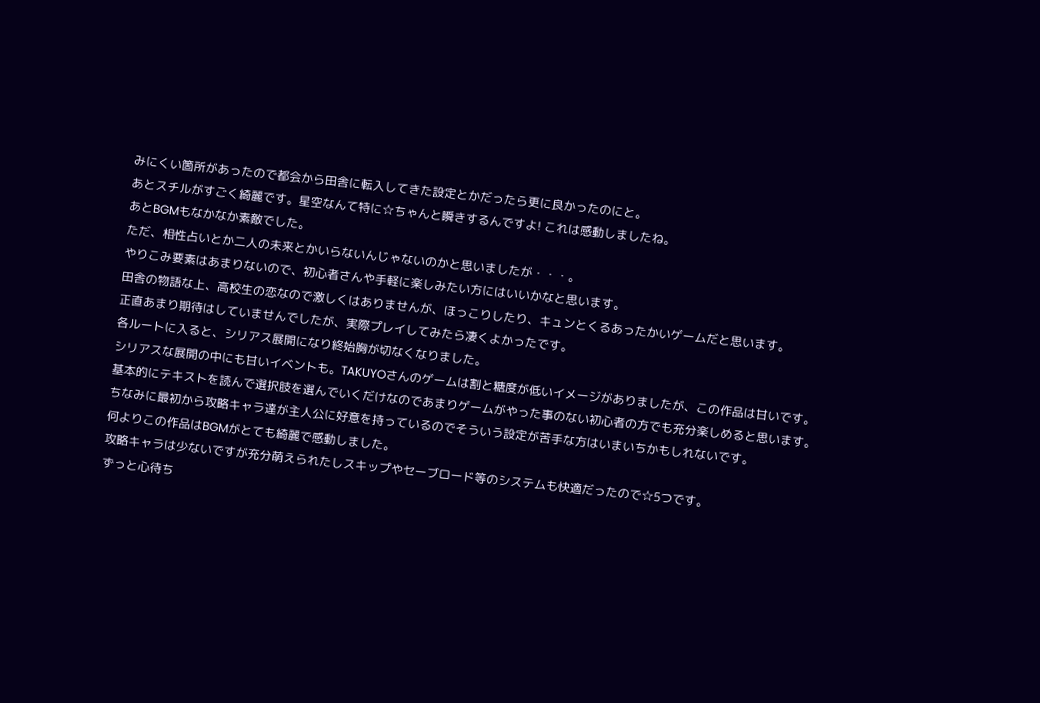みにくい箇所があったので都会から田舎に転入してきた設定とかだったら更に良かったのにと。
あとスチルがすごく綺麗です。星空なんて特に☆ちゃんと瞬きするんですよ! これは感動しましたね。
あとBGMもなかなか素敵でした。
ただ、相性占いとか二人の未来とかいらないんじゃないのかと思いましたが・・・。
やりこみ要素はあまりないので、初心者さんや手軽に楽しみたい方にはいいかなと思います。
田舎の物語な上、高校生の恋なので激しくはありませんが、ほっこりしたり、キュンとくるあったかいゲームだと思います。
正直あまり期待はしていませんでしたが、実際プレイしてみたら凄くよかったです。
各ルートに入ると、シリアス展開になり終始胸が切なくなりました。
シリアスな展開の中にも甘いイベントも。TAKUYOさんのゲームは割と糖度が低いイメージがありましたが、この作品は甘いです。
基本的にテキストを読んで選択肢を選んでいくだけなのであまりゲームがやった事のない初心者の方でも充分楽しめると思います。
ちなみに最初から攻略キャラ達が主人公に好意を持っているのでそういう設定が苦手な方はいまいちかもしれないです。
何よりこの作品はBGMがとても綺麗で感動しました。
攻略キャラは少ないですが充分萌えられたしスキップやセーブロード等のシステムも快適だったので☆5つです。
ずっと心待ち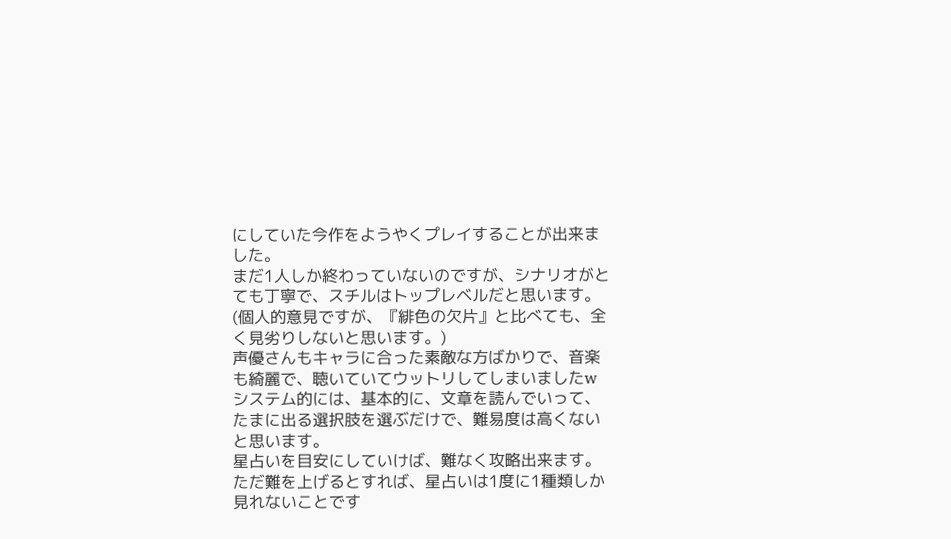にしていた今作をようやくプレイすることが出来ました。
まだ1人しか終わっていないのですが、シナリオがとても丁寧で、スチルはトップレベルだと思います。
(個人的意見ですが、『緋色の欠片』と比べても、全く見劣りしないと思います。)
声優さんもキャラに合った素敵な方ばかりで、音楽も綺麗で、聴いていてウットリしてしまいましたw
システム的には、基本的に、文章を読んでいって、たまに出る選択肢を選ぶだけで、難易度は高くないと思います。
星占いを目安にしていけば、難なく攻略出来ます。
ただ難を上げるとすれば、星占いは1度に1種類しか見れないことです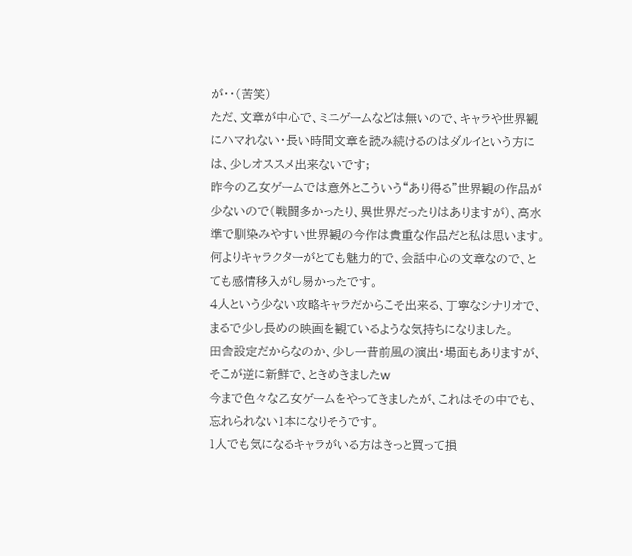が・・(苦笑)
ただ、文章が中心で、ミニゲームなどは無いので、キャラや世界観にハマれない・長い時間文章を読み続けるのはダルイという方には、少しオススメ出来ないです;
昨今の乙女ゲームでは意外とこういう“あり得る”世界観の作品が少ないので(戦闘多かったり、異世界だったりはありますが)、高水準で馴染みやすい世界観の今作は貴重な作品だと私は思います。
何よりキャラクターがとても魅力的で、会話中心の文章なので、とても感情移入がし易かったです。
4人という少ない攻略キャラだからこそ出来る、丁寧なシナリオで、まるで少し長めの映画を観ているような気持ちになりました。
田舎設定だからなのか、少し一昔前風の演出・場面もありますが、そこが逆に新鮮で、ときめきましたw
今まで色々な乙女ゲームをやってきましたが、これはその中でも、忘れられない1本になりそうです。
1人でも気になるキャラがいる方はきっと買って損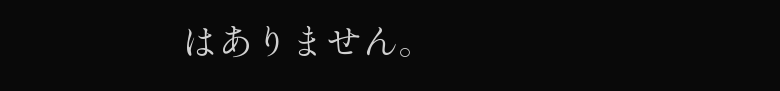はありません。